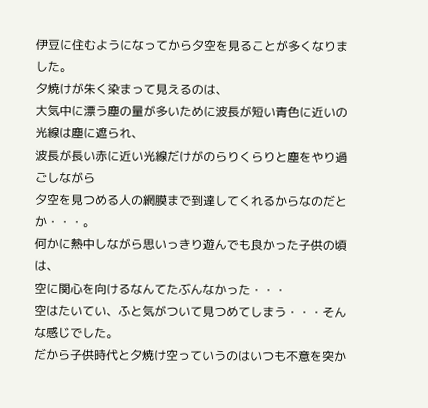伊豆に住むようになってから夕空を見ることが多くなりました。
夕焼けが朱く染まって見えるのは、
大気中に漂う塵の量が多いために波長が短い青色に近いの光線は塵に遮られ、
波長が長い赤に近い光線だけがのらりくらりと塵をやり過ごしながら
夕空を見つめる人の網膜まで到達してくれるからなのだとか・・・。
何かに熱中しながら思いっきり遊んでも良かった子供の頃は、
空に関心を向けるなんてたぶんなかった・・・
空はたいてい、ふと気がついて見つめてしまう・・・そんな感じでした。
だから子供時代と夕焼け空っていうのはいつも不意を突か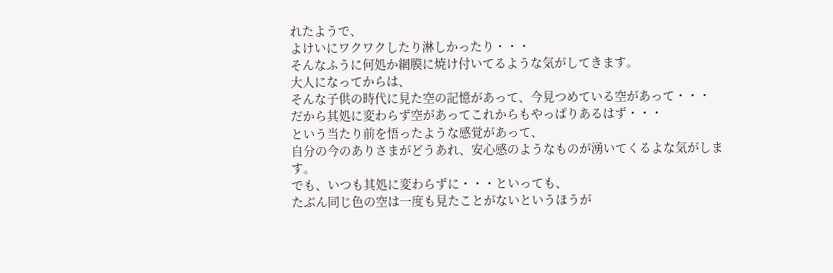れたようで、
よけいにワクワクしたり淋しかったり・・・
そんなふうに何処か網膜に焼け付いてるような気がしてきます。
大人になってからは、
そんな子供の時代に見た空の記憶があって、今見つめている空があって・・・
だから其処に変わらず空があってこれからもやっぱりあるはず・・・
という当たり前を悟ったような感覚があって、
自分の今のありさまがどうあれ、安心感のようなものが湧いてくるよな気がします。
でも、いつも其処に変わらずに・・・といっても、
たぶん同じ色の空は一度も見たことがないというほうが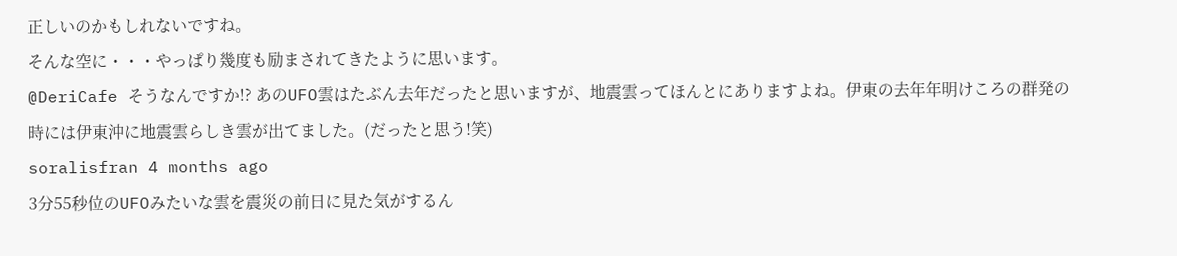正しいのかもしれないですね。
そんな空に・・・やっぱり幾度も励まされてきたように思います。
@DeriCafe そうなんですか!? あのUFO雲はたぶん去年だったと思いますが、地震雲ってほんとにありますよね。伊東の去年年明けころの群発の時には伊東沖に地震雲らしき雲が出てました。(だったと思う!笑)
soralisfran 4 months ago
3分55秒位のUFOみたいな雲を震災の前日に見た気がするん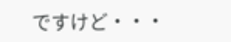ですけど・・・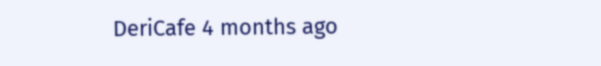DeriCafe 4 months ago